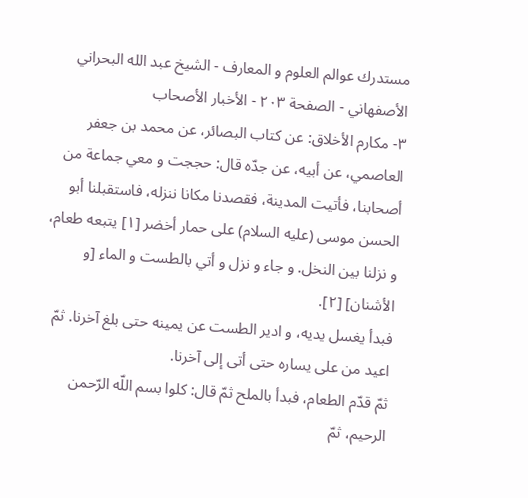مستدرك عوالم العلوم و المعارف - الشيخ عبد الله البحراني الأصفهاني - الصفحة ٢٠٣ - الأخبار الأصحاب
٣- مكارم الأخلاق: عن كتاب البصائر، عن محمد بن جعفر العاصمي، عن أبيه، عن جدّه قال: حججت و معي جماعة من أصحابنا، فأتيت المدينة، فقصدنا مكانا ننزله، فاستقبلنا أبو الحسن موسى (عليه السلام) على حمار أخضر [١] يتبعه طعام، و نزلنا بين النخل. و جاء و نزل و أتي بالطست و الماء [و الأشنان] [٢].
فبدأ يغسل يديه، و ادير الطست عن يمينه حتى بلغ آخرنا. ثمّ اعيد من على يساره حتى أتى إلى آخرنا.
ثمّ قدّم الطعام، فبدأ بالملح ثمّ قال: كلوا بسم اللّه الرّحمن الرحيم، ثمّ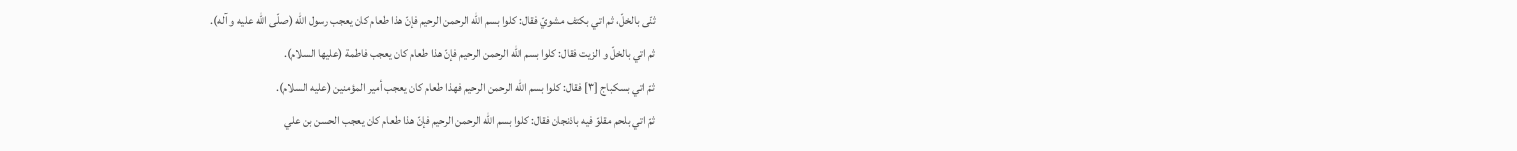ثنّى بالخلّ، ثم اتي بكتف مشويّ فقال: كلوا بسم اللّه الرحمن الرحيم فإنّ هذا طعام كان يعجب رسول اللّه (صلّى اللّه عليه و آله).
ثم اتي بالخلّ و الزيت فقال: كلوا بسم اللّه الرحمن الرحيم فإنّ هذا طعام كان يعجب فاطمة (عليها السلام).
ثمّ اتي بسكباج [٣] فقال: كلوا بسم اللّه الرحمن الرحيم فهذا طعام كان يعجب أمير المؤمنين (عليه السلام).
ثمّ اتي بلحم مقلوّ فيه باذنجان فقال: كلوا بسم اللّه الرحمن الرحيم فإنّ هذا طعام كان يعجب الحسن بن علي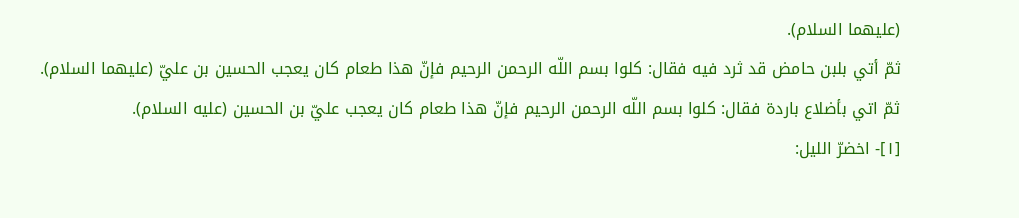(عليهما السلام).
ثمّ أتي بلبن حامض قد ثرد فيه فقال: كلوا بسم اللّه الرحمن الرحيم فإنّ هذا طعام كان يعجب الحسين بن عليّ (عليهما السلام).
ثمّ اتي بأضلاع باردة فقال: كلوا بسم اللّه الرحمن الرحيم فإنّ هذا طعام كان يعجب عليّ بن الحسين (عليه السلام).
[١]- اخضرّ الليل: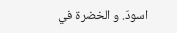اسودّ. و الخضرة في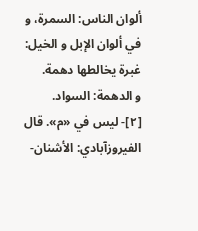ألوان الناس: السمرة، و في ألوان الإبل و الخيل: غبرة يخالطها دهمة.
و الدهمة: السواد.
[٢]- ليس في «م». قال الفيروزآبادي: الأشنان-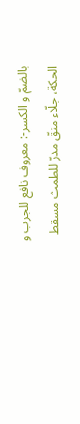بالضمّ و الكسر-: معروف نافع للجرب و الحكة، جلّاء منقّ مدرّ للطمث مسقط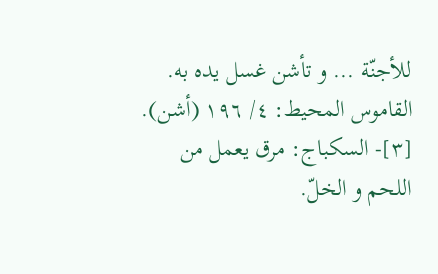للأجنّة ... و تأشن غسل يده به. القاموس المحيط: ٤/ ١٩٦ (أشن).
[٣]- السكباج: مرق يعمل من اللحم و الخلّ.